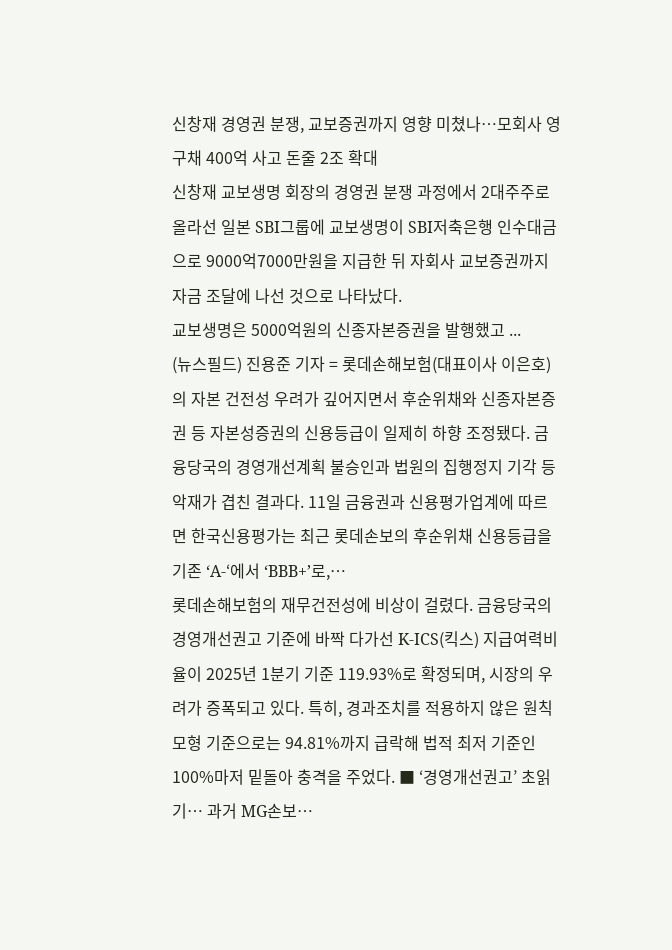신창재 경영권 분쟁, 교보증권까지 영향 미쳤나…모회사 영구채 400억 사고 돈줄 2조 확대
신창재 교보생명 회장의 경영권 분쟁 과정에서 2대주주로 올라선 일본 SBI그룹에 교보생명이 SBI저축은행 인수대금으로 9000억7000만원을 지급한 뒤 자회사 교보증권까지 자금 조달에 나선 것으로 나타났다.
교보생명은 5000억원의 신종자본증권을 발행했고 ...
(뉴스필드) 진용준 기자 = 롯데손해보험(대표이사 이은호)의 자본 건전성 우려가 깊어지면서 후순위채와 신종자본증권 등 자본성증권의 신용등급이 일제히 하향 조정됐다. 금융당국의 경영개선계획 불승인과 법원의 집행정지 기각 등 악재가 겹친 결과다. 11일 금융권과 신용평가업계에 따르면 한국신용평가는 최근 롯데손보의 후순위채 신용등급을 기존 ‘A-‘에서 ‘BBB+’로,…
롯데손해보험의 재무건전성에 비상이 걸렸다. 금융당국의 경영개선권고 기준에 바짝 다가선 K-ICS(킥스) 지급여력비율이 2025년 1분기 기준 119.93%로 확정되며, 시장의 우려가 증폭되고 있다. 특히, 경과조치를 적용하지 않은 원칙모형 기준으로는 94.81%까지 급락해 법적 최저 기준인 100%마저 밑돌아 충격을 주었다. ■ ‘경영개선권고’ 초읽기… 과거 MG손보…